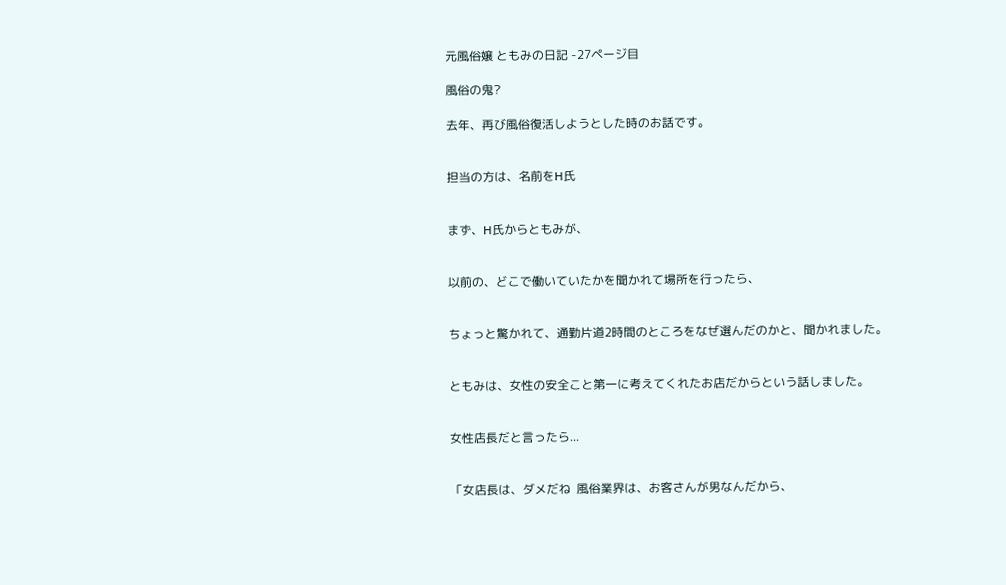元風俗嬢 ともみの日記 -27ページ目

風俗の鬼?

去年、再び風俗復活しようとした時のお話です。


担当の方は、名前をH氏


まず、H氏からともみが、


以前の、どこで働いていたかを聞かれて場所を行ったら、


ちょっと驚かれて、通勤片道2時間のところをなぜ選んだのかと、聞かれました。


ともみは、女性の安全こと第一に考えてくれたお店だからという話しました。


女性店長だと言ったら...


「女店長は、ダメだね  風俗業界は、お客さんが男なんだから、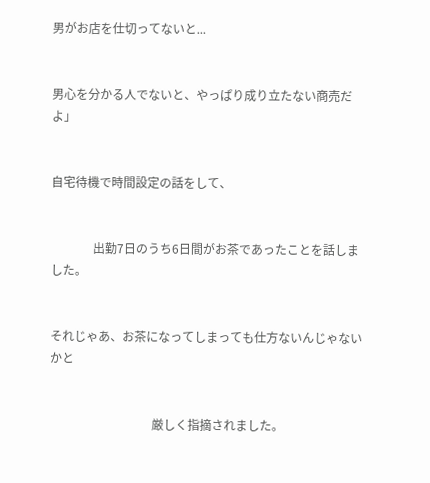男がお店を仕切ってないと...


男心を分かる人でないと、やっぱり成り立たない商売だよ」


自宅待機で時間設定の話をして、


              出勤7日のうち6日間がお茶であったことを話しました。


それじゃあ、お茶になってしまっても仕方ないんじゃないかと


                                  厳しく指摘されました。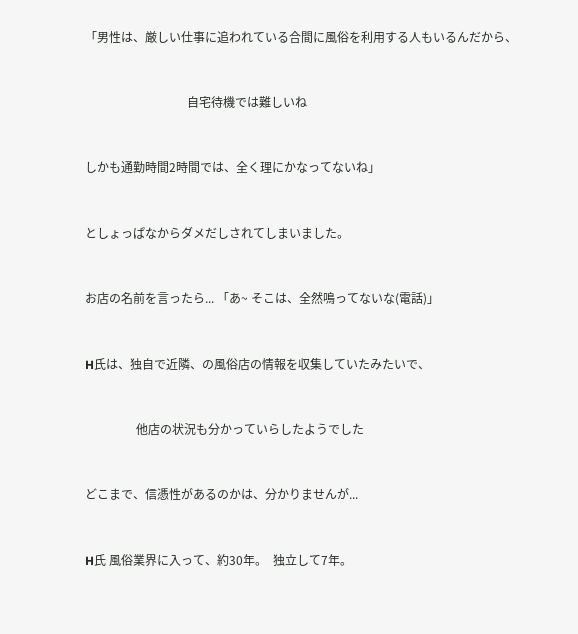「男性は、厳しい仕事に追われている合間に風俗を利用する人もいるんだから、


                                  自宅待機では難しいね


しかも通勤時間2時間では、全く理にかなってないね」


としょっぱなからダメだしされてしまいました。


お店の名前を言ったら... 「あ~ そこは、全然鳴ってないな(電話)」


H氏は、独自で近隣、の風俗店の情報を収集していたみたいで、


                 他店の状況も分かっていらしたようでした


どこまで、信憑性があるのかは、分かりませんが...


H氏 風俗業界に入って、約30年。  独立して7年。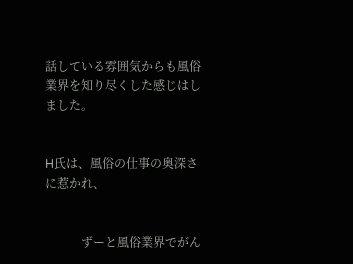話している雰囲気からも風俗業界を知り尽くした感じはしました。


H氏は、風俗の仕事の奥深さに惹かれ、


            ずーと風俗業界でがん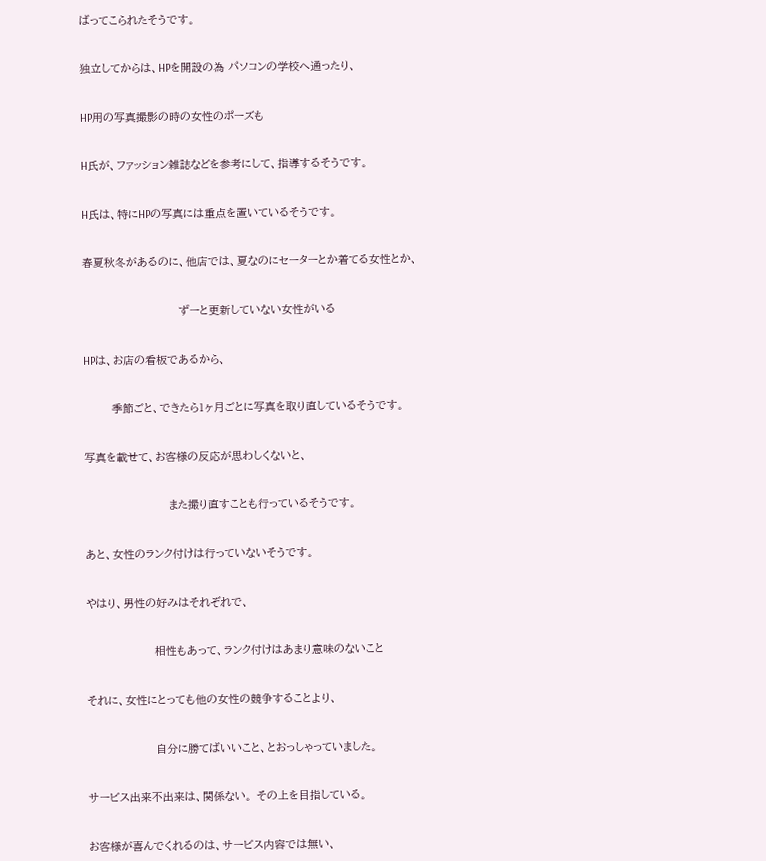ばってこられたそうです。


独立してからは、HPを開設の為 パソコンの学校へ通ったり、


HP用の写真撮影の時の女性のポーズも


H氏が、ファッション雑誌などを参考にして、指導するそうです。


H氏は、特にHPの写真には重点を置いているそうです。


春夏秋冬があるのに、他店では、夏なのにセーターとか着てる女性とか、


                        ずーと更新していない女性がいる


HPは、お店の看板であるから、


       季節ごと、できたら1ヶ月ごとに写真を取り直しているそうです。


写真を載せて、お客様の反応が思わしくないと、


                     また撮り直すことも行っているそうです。


あと、女性のランク付けは行っていないそうです。


やはり、男性の好みはそれぞれで、


                 相性もあって、ランク付けはあまり意味のないこと


それに、女性にとっても他の女性の競争することより、


                 自分に勝てばいいこと、とおっしゃっていました。


サービス出来不出来は、関係ない。 その上を目指している。


お客様が喜んでくれるのは、サービス内容では無い、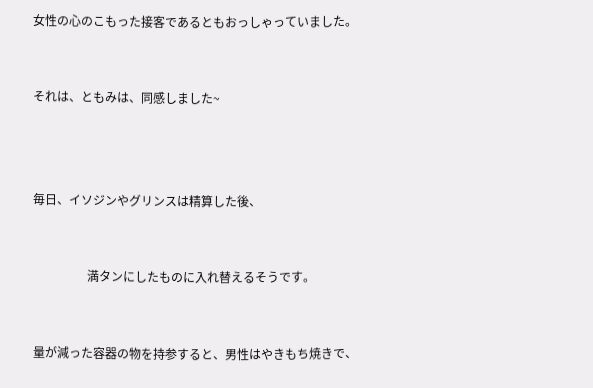女性の心のこもった接客であるともおっしゃっていました。


それは、ともみは、同感しました~



毎日、イソジンやグリンスは精算した後、


                  満タンにしたものに入れ替えるそうです。


量が減った容器の物を持参すると、男性はやきもち焼きで、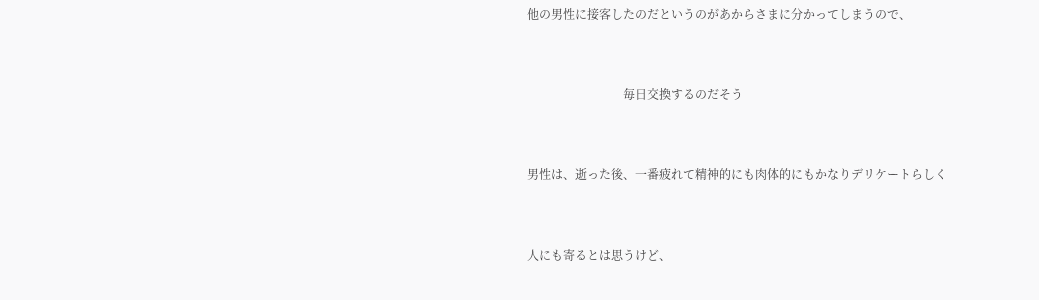他の男性に接客したのだというのがあからさまに分かってしまうので、


                                毎日交換するのだそう


男性は、逝った後、一番疲れて精神的にも肉体的にもかなりデリケートらしく


人にも寄るとは思うけど、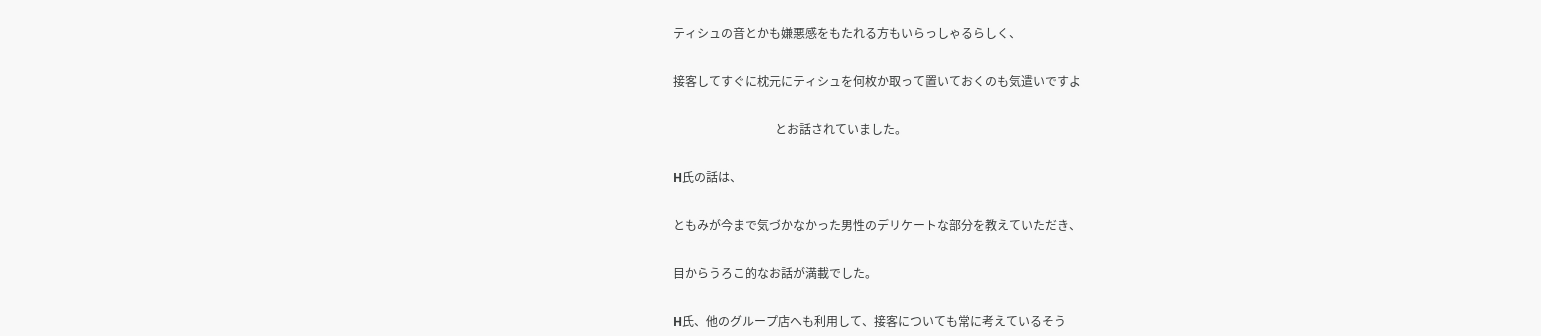ティシュの音とかも嫌悪感をもたれる方もいらっしゃるらしく、


接客してすぐに枕元にティシュを何枚か取って置いておくのも気遣いですよ


                                  とお話されていました。


H氏の話は、


ともみが今まで気づかなかった男性のデリケートな部分を教えていただき、


目からうろこ的なお話が満載でした。


H氏、他のグループ店へも利用して、接客についても常に考えているそう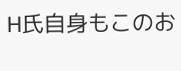H氏自身もこのお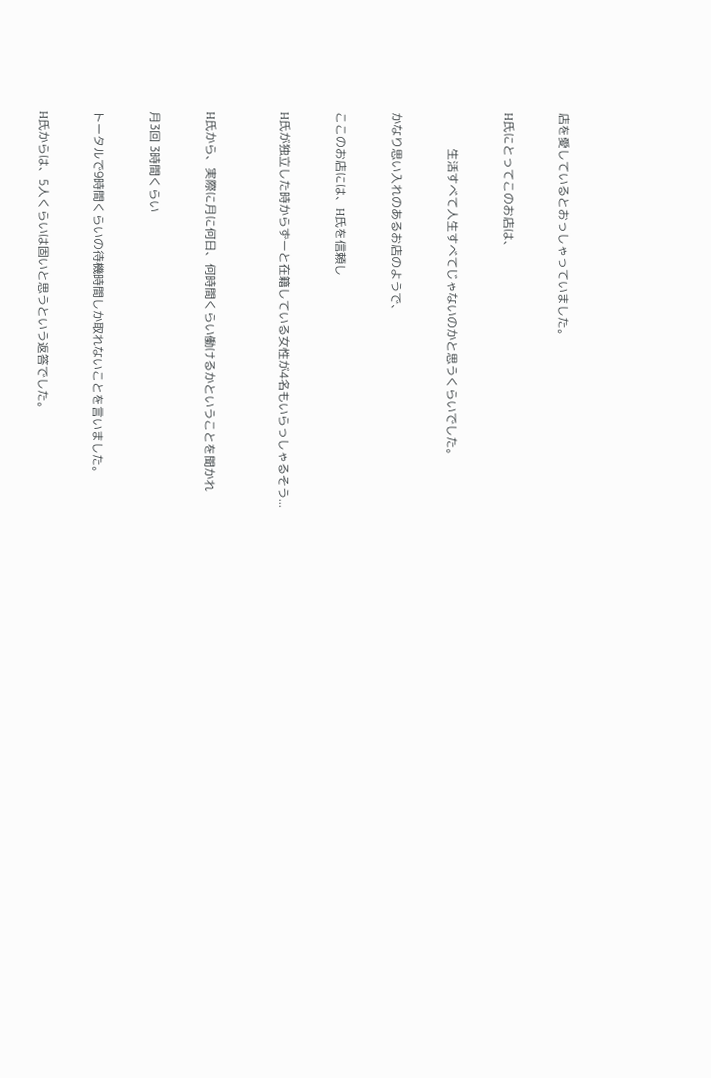店を愛しているとおっしゃっていました。


H氏にとってこのお店は、


            生活すべて人生すべてじゃないのかと思うくらいでした。


かなり思い入れのあるお店のようで、


ここのお店には、H氏を信頼し


H氏が独立した時からずーと在籍している女性が4名もいらっしゃるそう...



H氏から、実際に月に何日、何時間くらい働けるかということを聞かれ


月3回 3時間くらい


トータルで9時間くらいの待機時間しか取れないことを言いました。


H氏からは、5人くらいは固いと思うという返答でした。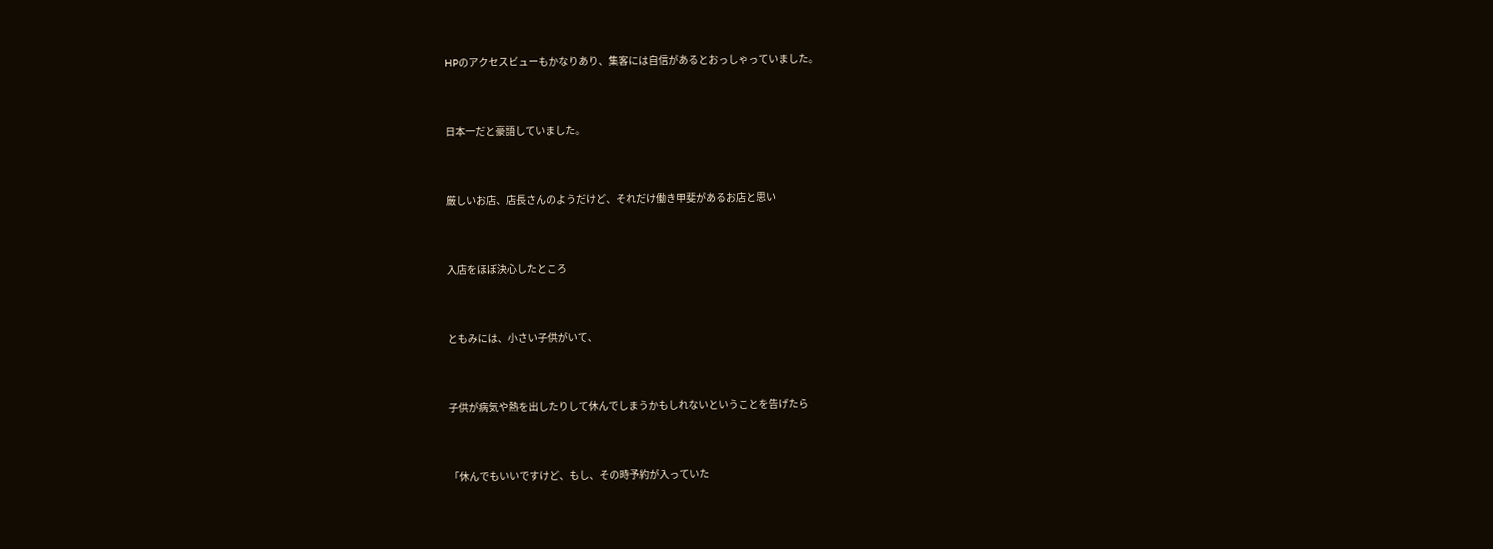HPのアクセスビューもかなりあり、集客には自信があるとおっしゃっていました。


日本一だと豪語していました。


厳しいお店、店長さんのようだけど、それだけ働き甲斐があるお店と思い


入店をほぼ決心したところ


ともみには、小さい子供がいて、


子供が病気や熱を出したりして休んでしまうかもしれないということを告げたら


「休んでもいいですけど、もし、その時予約が入っていた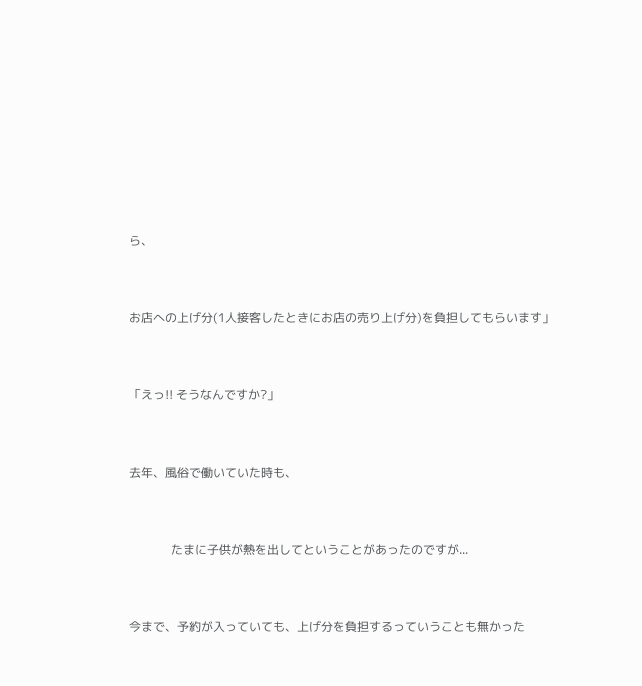ら、


お店への上げ分(1人接客したときにお店の売り上げ分)を負担してもらいます」


「えっ!! そうなんですか?」


去年、風俗で働いていた時も、


              たまに子供が熱を出してということがあったのですが...


今まで、予約が入っていても、上げ分を負担するっていうことも無かった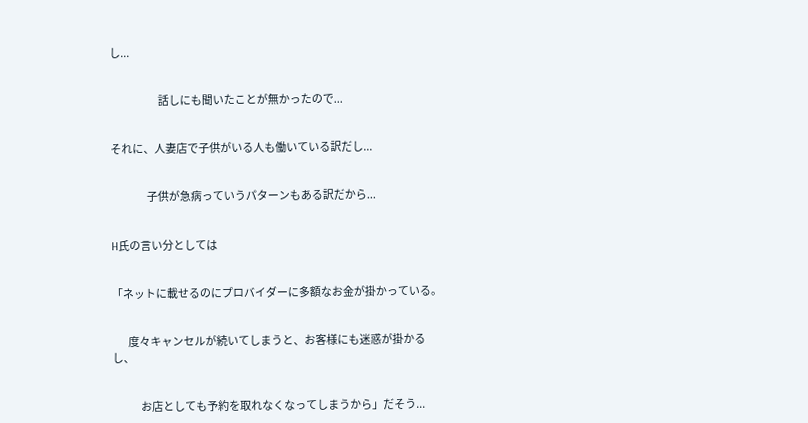し...


                        話しにも聞いたことが無かったので...


それに、人妻店で子供がいる人も働いている訳だし...


                  子供が急病っていうパターンもある訳だから...


H氏の言い分としては


「ネットに載せるのにプロバイダーに多額なお金が掛かっている。


        度々キャンセルが続いてしまうと、お客様にも迷惑が掛かるし、


              お店としても予約を取れなくなってしまうから」だそう...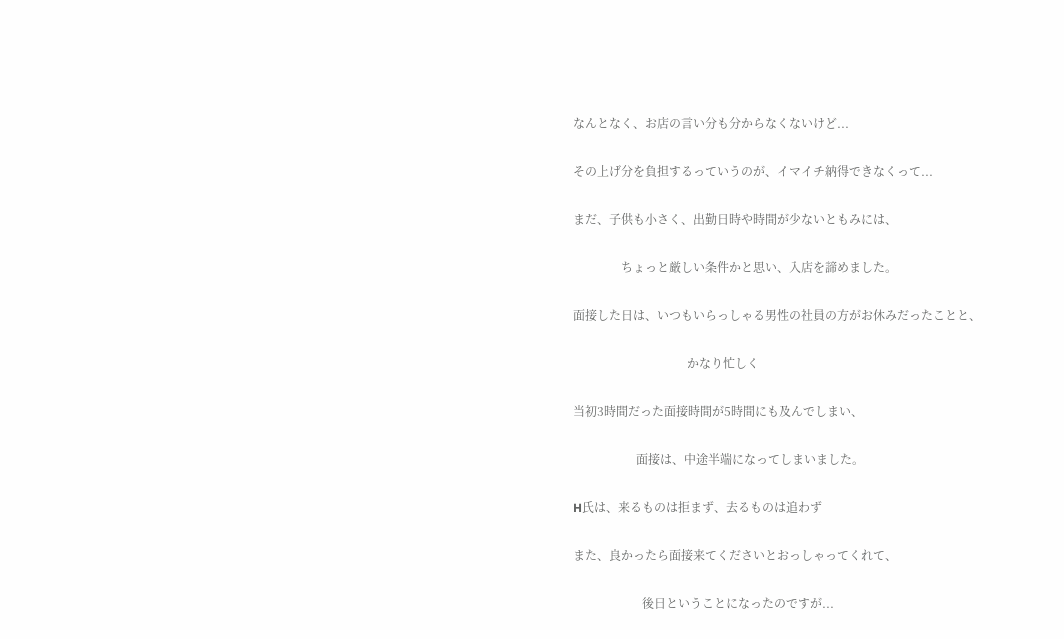なんとなく、お店の言い分も分からなくないけど...


その上げ分を負担するっていうのが、イマイチ納得できなくって...


まだ、子供も小さく、出勤日時や時間が少ないともみには、


                ちょっと厳しい条件かと思い、入店を諦めました。


面接した日は、いつもいらっしゃる男性の社員の方がお休みだったことと、


                                      かなり忙しく


当初3時間だった面接時間が5時間にも及んでしまい、


                     面接は、中途半端になってしまいました。


H氏は、来るものは拒まず、去るものは追わず


また、良かったら面接来てくださいとおっしゃってくれて、


                       後日ということになったのですが...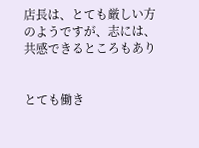店長は、とても厳しい方のようですが、志には、共感できるところもあり


とても働き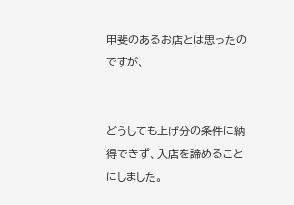甲斐のあるお店とは思ったのですが、


どうしても上げ分の条件に納得できず、入店を諦めることにしました。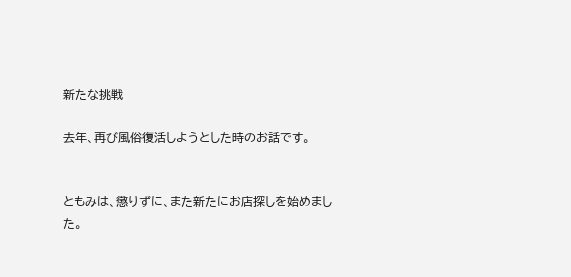新たな挑戦

去年、再び風俗復活しようとした時のお話です。


ともみは、懲りずに、また新たにお店探しを始めました。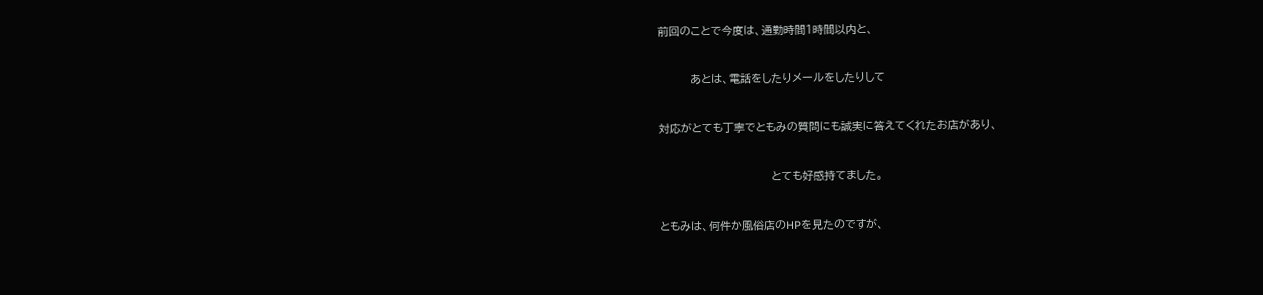前回のことで今度は、通勤時間1時間以内と、


        あとは、電話をしたりメールをしたりして


対応がとても丁寧でともみの質問にも誠実に答えてくれたお店があり、


                            とても好感持てました。


ともみは、何件か風俗店のHPを見たのですが、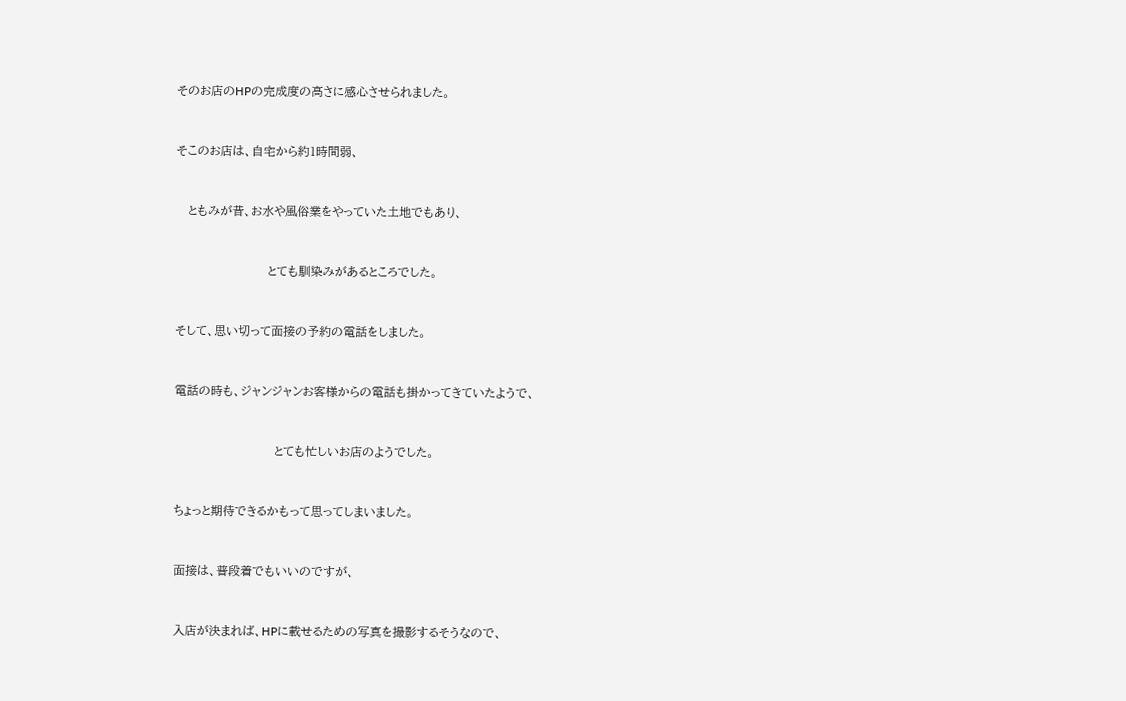そのお店のHPの完成度の高さに感心させられました。


そこのお店は、自宅から約1時間弱、


   ともみが昔、お水や風俗業をやっていた土地でもあり、


                       とても馴染みがあるところでした。


そして、思い切って面接の予約の電話をしました。


電話の時も、ジャンジャンお客様からの電話も掛かってきていたようで、


                         とても忙しいお店のようでした。


ちょっと期待できるかもって思ってしまいました。


面接は、普段着でもいいのですが、


入店が決まれば、HPに載せるための写真を撮影するそうなので、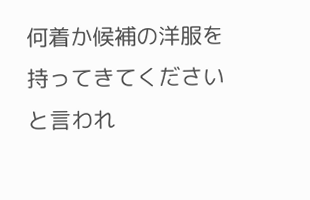何着か候補の洋服を持ってきてくださいと言われ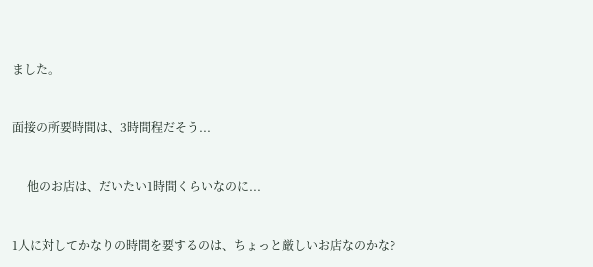ました。


面接の所要時間は、3時間程だそう...


     他のお店は、だいたい1時間くらいなのに...


1人に対してかなりの時間を要するのは、ちょっと厳しいお店なのかな?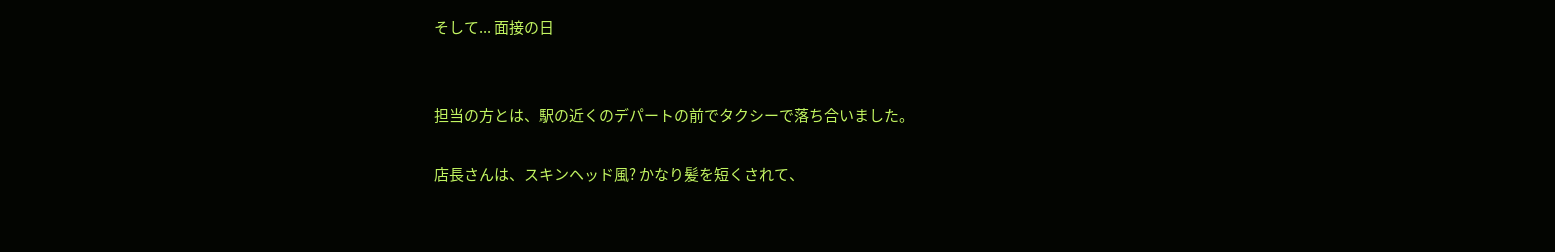そして... 面接の日


担当の方とは、駅の近くのデパートの前でタクシーで落ち合いました。

店長さんは、スキンヘッド風? かなり髪を短くされて、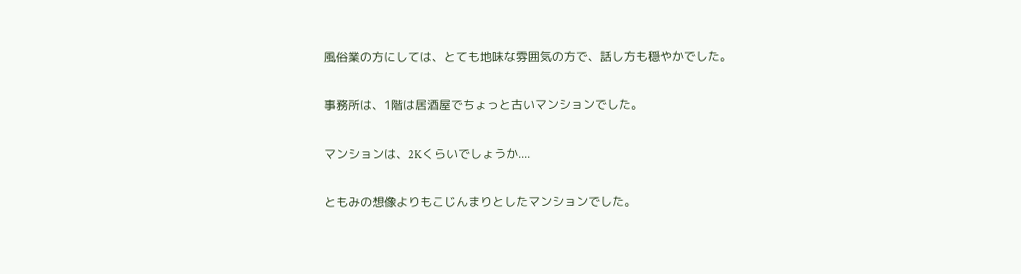風俗業の方にしては、とても地味な雰囲気の方で、話し方も穏やかでした。


事務所は、1階は居酒屋でちょっと古いマンションでした。


マンションは、2Kくらいでしょうか....


ともみの想像よりもこじんまりとしたマンションでした。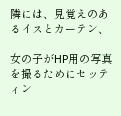隣には、見覚えのあるイスとカーテン、

女の子がHP用の写真を撮るためにセッティン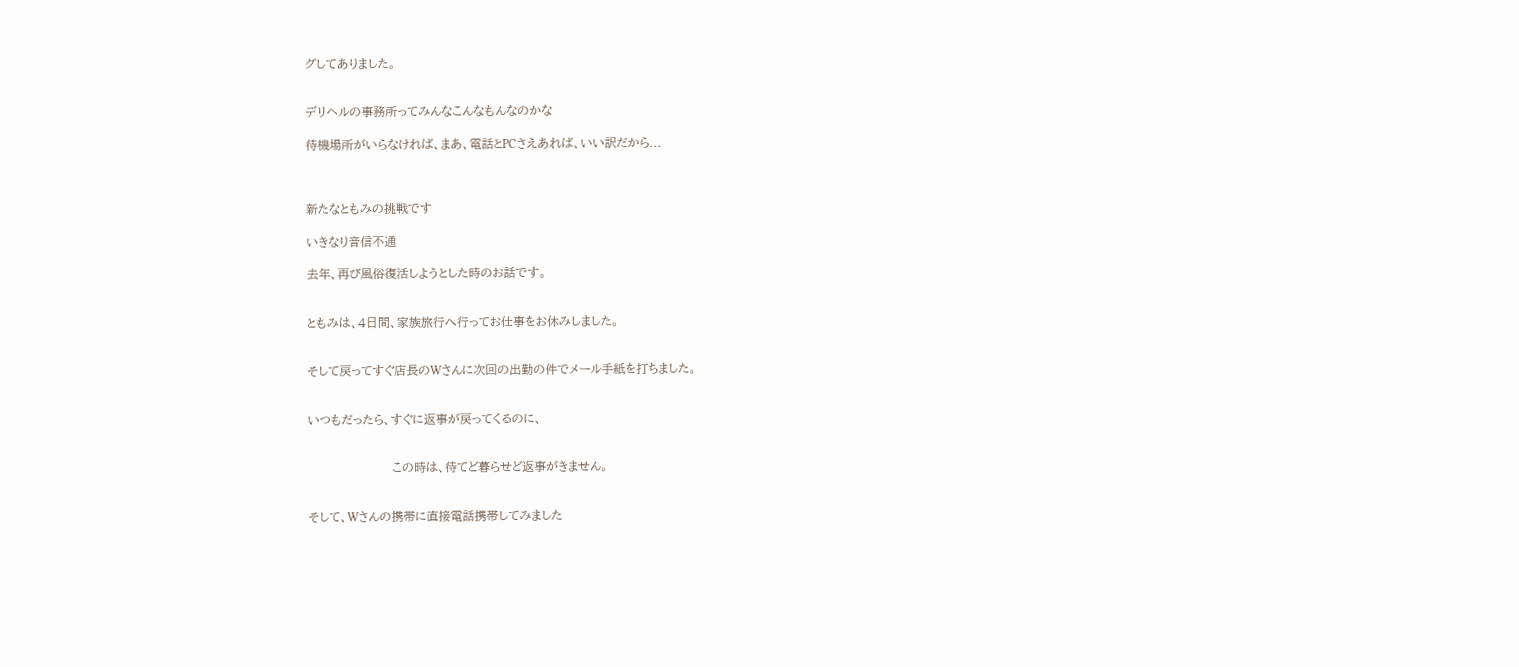グしてありました。


デリヘルの事務所ってみんなこんなもんなのかな

待機場所がいらなければ、まあ、電話とPCさえあれば、いい訳だから...



新たなともみの挑戦です

いきなり音信不通

去年、再び風俗復活しようとした時のお話です。


ともみは、4日間、家族旅行へ行ってお仕事をお休みしました。


そして戻ってすぐ店長のWさんに次回の出勤の件でメール手紙を打ちました。


いつもだったら、すぐに返事が戻ってくるのに、


                     この時は、待てど暮らせど返事がきません。


そして、Wさんの携帯に直接電話携帯してみました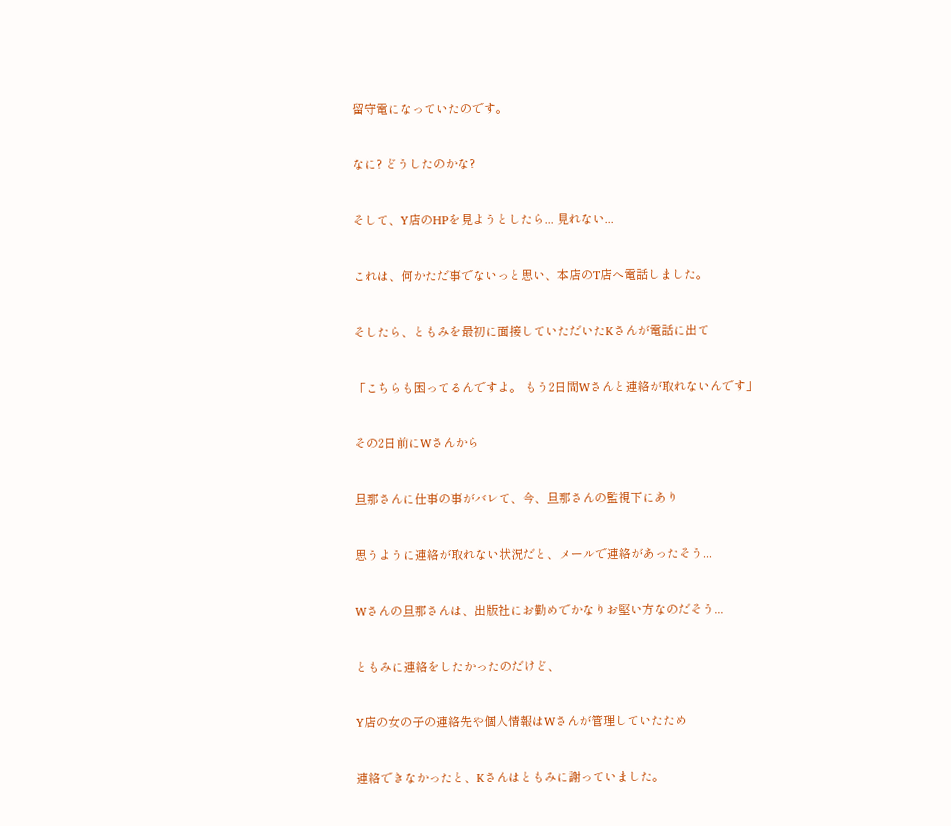留守電になっていたのです。


なに? どうしたのかな?


そして、Y店のHPを見ようとしたら... 見れない...


これは、何かただ事でないっと思い、本店のT店へ電話しました。


そしたら、ともみを最初に面接していただいたKさんが電話に出て


「こちらも困ってるんですよ。 もう2日間Wさんと連絡が取れないんです」


その2日前にWさんから


旦那さんに仕事の事がバレて、今、旦那さんの監視下にあり


思うように連絡が取れない状況だと、メールで連絡があったそう...


Wさんの旦那さんは、出版社にお勤めでかなりお堅い方なのだそう...


ともみに連絡をしたかったのだけど、


Y店の女の子の連絡先や個人情報はWさんが管理していたため


連絡できなかったと、Kさんはともみに謝っていました。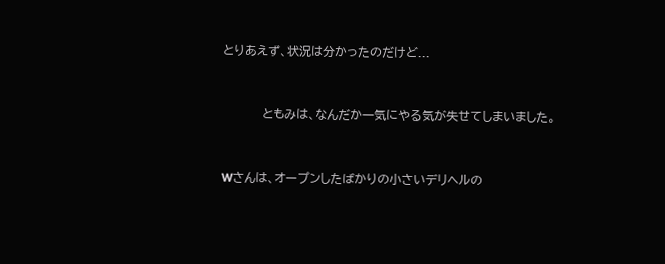とりあえず、状況は分かったのだけど...


          ともみは、なんだか一気にやる気が失せてしまいました。


Wさんは、オープンしたばかりの小さいデリヘルの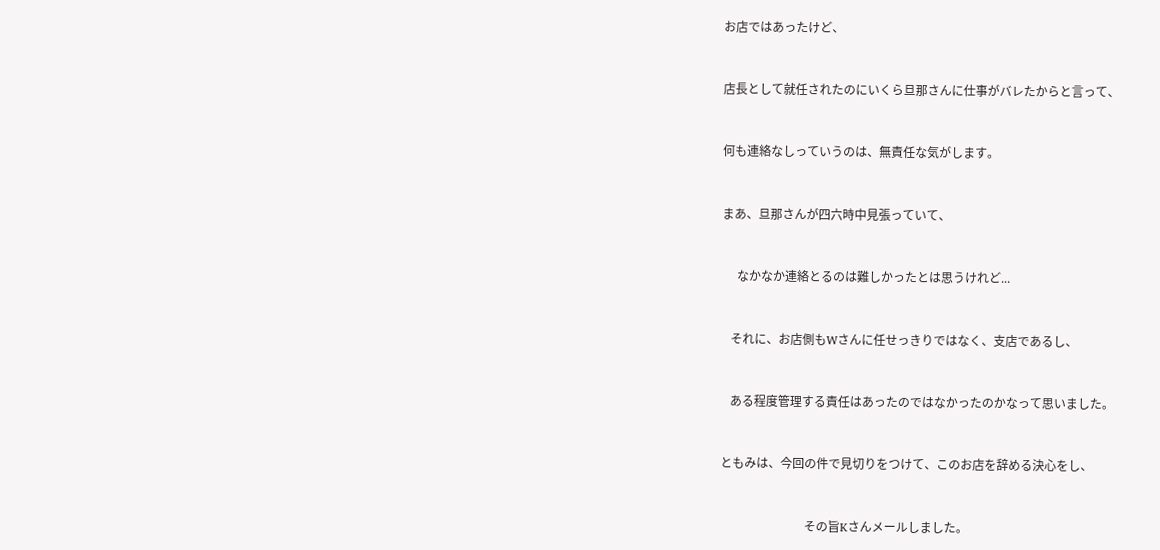お店ではあったけど、


店長として就任されたのにいくら旦那さんに仕事がバレたからと言って、


何も連絡なしっていうのは、無責任な気がします。


まあ、旦那さんが四六時中見張っていて、


     なかなか連絡とるのは難しかったとは思うけれど...


   それに、お店側もWさんに任せっきりではなく、支店であるし、


   ある程度管理する責任はあったのではなかったのかなって思いました。


ともみは、今回の件で見切りをつけて、このお店を辞める決心をし、


                            その旨Kさんメールしました。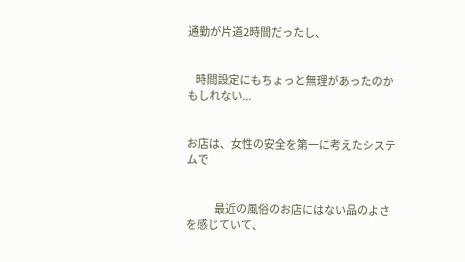通勤が片道2時間だったし、


    時間設定にもちょっと無理があったのかもしれない...


お店は、女性の安全を第一に考えたシステムで


              最近の風俗のお店にはない品のよさを感じていて、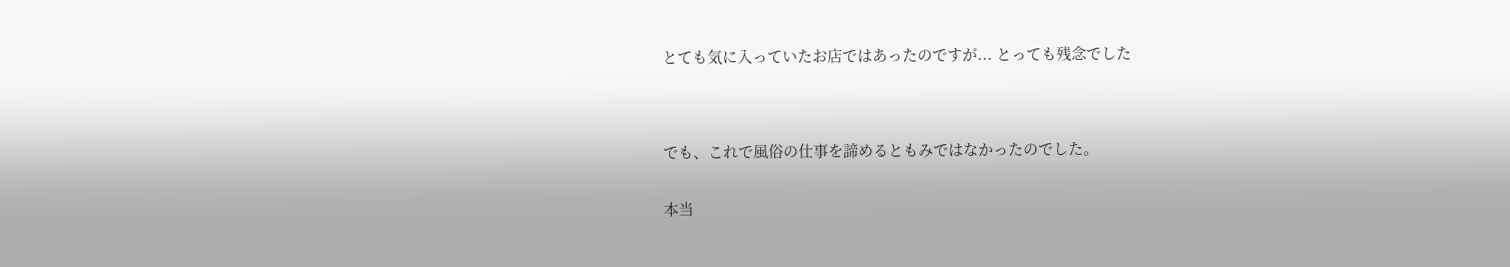とても気に入っていたお店ではあったのですが... とっても残念でした




でも、これで風俗の仕事を諦めるともみではなかったのでした。


本当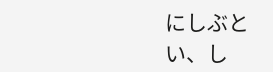にしぶとい、し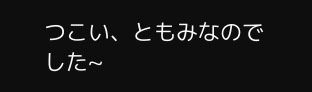つこい、ともみなのでした~